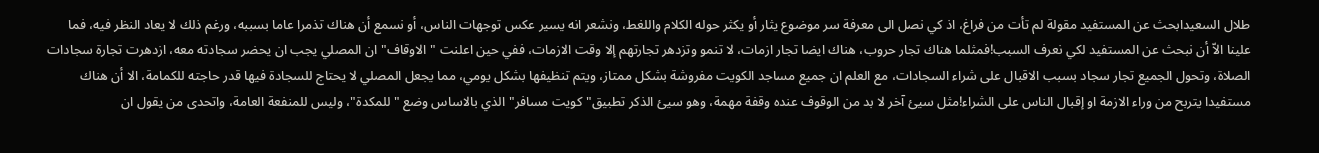طلال السعيدابحث عن المستفيد مقولة لم تأت من فراغ، اذ كي نصل الى معرفة سر موضوع يثار أو يكثر حوله الكلام واللغط، ونشعر انه يسير عكس توجهات الناس، أو نسمع أن هناك تذمرا عاما بسببه، ورغم ذلك لا يعاد النظر فيه، فما علينا الاّ أن نبحث عن المستفيد لكي نعرف السبب!فمثلما هناك تجار حروب، هناك ايضا تجار ازمات، لا تنمو وتزدهر تجارتهم إلا وقت الازمات، ففي حين اعلنت "الاوقاف" ان المصلي يجب ان يحضر سجادته معه، ازدهرت تجارة سجادات الصلاة، وتحول الجميع تجار سجاد بسبب الاقبال على شراء السجادات، مع العلم ان جميع مساجد الكويت مفروشة بشكل ممتاز، ويتم تنظيفها بشكل يومي، مما يجعل المصلي لا يحتاج للسجادة فيها قدر حاجته للكمامة، الا أن هناك مستفيدا يتربح من وراء الازمة او إقبال الناس على الشراء!مثل سيئ آخر لا بد من الوقوف عنده وقفة مهمة، وهو سيئ الذكر تطبيق" كويت مسافر" الذي بالاساس وضع "للمكدة"، وليس للمنفعة العامة، واتحدى من يقول ان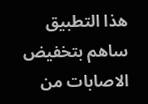هذا التطبيق ساهم بتخفيض الاصابات من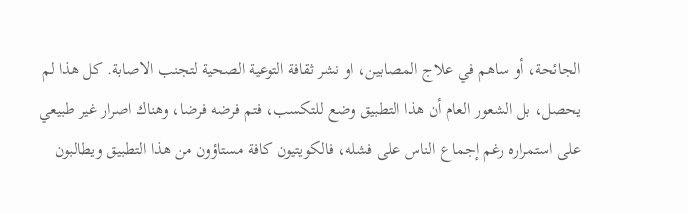الجائحة، أو ساهم في علاج المصابين، او نشر ثقافة التوعية الصحية لتجنب الاصابة. كل هذا لم يحصل، بل الشعور العام أن هذا التطبيق وضع للتكسب، فتم فرضه فرضا، وهناك اصرار غير طبيعي على استمراره رغم إجماع الناس على فشله، فالكويتيون كافة مستاؤون من هذا التطبيق ويطالبون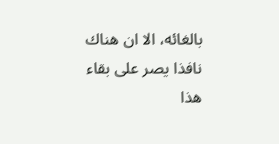بالغائه، الا ان هناك نافذا يصر على بقاء هذا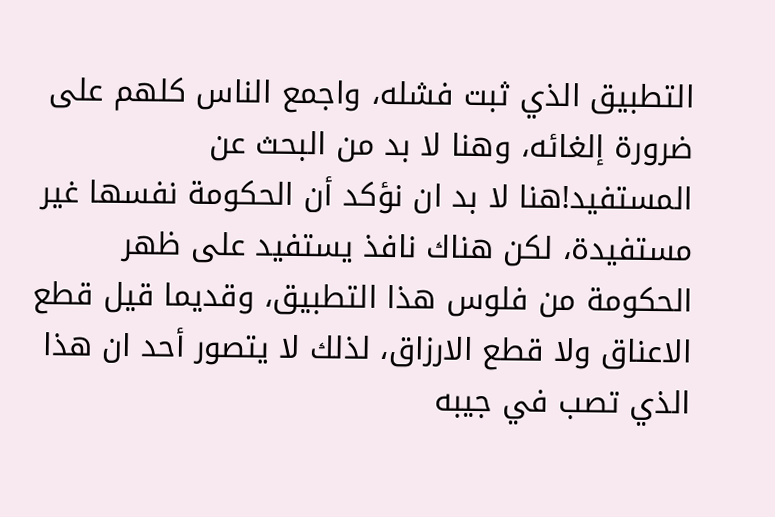التطبيق الذي ثبت فشله، واجمع الناس كلهم على ضرورة إلغائه، وهنا لا بد من البحث عن المستفيد!هنا لا بد ان نؤكد أن الحكومة نفسها غير مستفيدة، لكن هناك نافذ يستفيد على ظهر الحكومة من فلوس هذا التطبيق، وقديما قيل قطع الاعناق ولا قطع الارزاق، لذلك لا يتصور أحد ان هذا الذي تصب في جيبه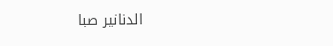الدنانير صبا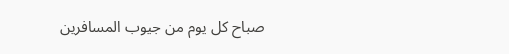صباح كل يوم من جيوب المسافرين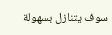سوف يتنازل بسهولة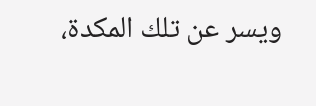ويسر عن تلك المكدة،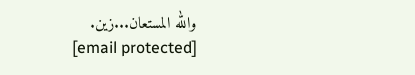والله المستعان...زين.
[email protected]